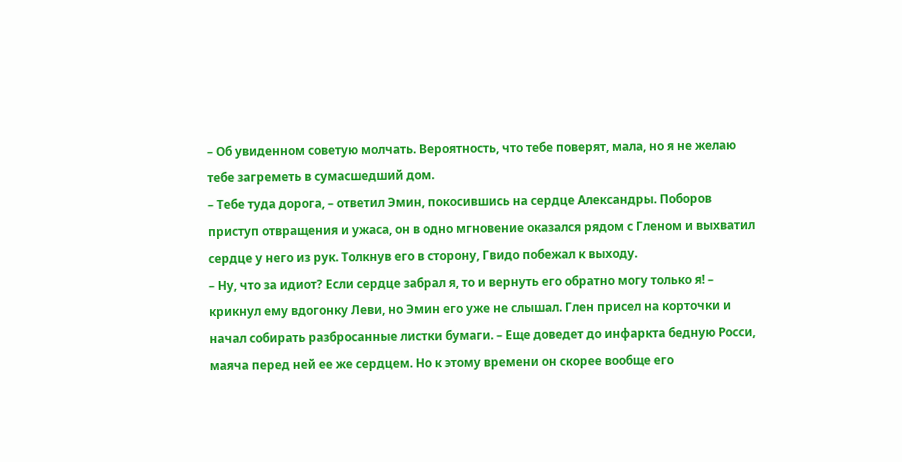– Об увиденном советую молчать. Вероятность, что тебе поверят, мала, но я не желаю тебе загреметь в сумасшедший дом.
– Тебе туда дорога, – ответил Эмин, покосившись на сердце Александры. Поборов приступ отвращения и ужаса, он в одно мгновение оказался рядом с Гленом и выхватил сердце у него из рук. Толкнув его в сторону, Гвидо побежал к выходу.
– Ну, что за идиот? Если сердце забрал я, то и вернуть его обратно могу только я! – крикнул ему вдогонку Леви, но Эмин его уже не слышал. Глен присел на корточки и начал собирать разбросанные листки бумаги. – Еще доведет до инфаркта бедную Росси, маяча перед ней ее же сердцем. Но к этому времени он скорее вообще его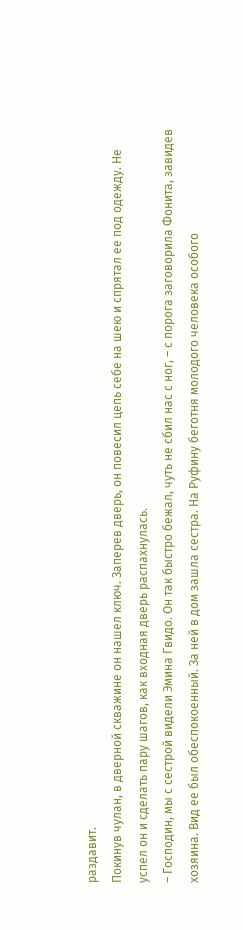раздавит.
Покинув чулан, в дверной скважине он нашел ключ. Заперев дверь, он повесил цепь себе на шею и спрятал ее под одежду. Не успел он и сделать пару шагов, как входная дверь распахнулась.
– Господин, мы с сестрой видели Эмина Гвидо. Он так быстро бежал, чуть не сбил нас с ног, – с порога заговорила Фонита, завидев хозяина. Вид ее был обеспокоенный. За ней в дом зашла сестра. На Руфину беготня молодого человека особого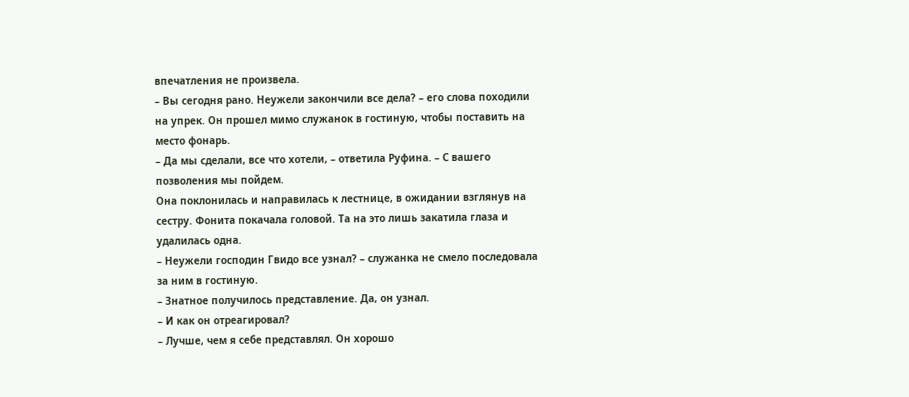впечатления не произвела.
– Вы сегодня рано. Неужели закончили все дела? – его слова походили на упрек. Он прошел мимо служанок в гостиную, чтобы поставить на место фонарь.
– Да мы сделали, все что хотели, – ответила Руфина. – С вашего позволения мы пойдем.
Она поклонилась и направилась к лестнице, в ожидании взглянув на сестру. Фонита покачала головой. Та на это лишь закатила глаза и удалилась одна.
– Неужели господин Гвидо все узнал? – служанка не смело последовала за ним в гостиную.
– Знатное получилось представление. Да, он узнал.
– И как он отреагировал?
– Лучше, чем я себе представлял. Он хорошо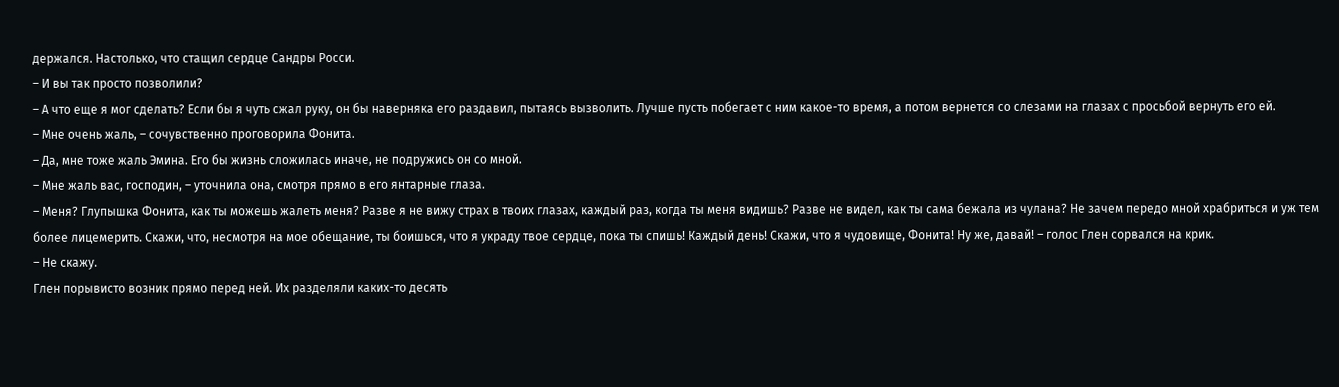держался. Настолько, что стащил сердце Сандры Росси.
– И вы так просто позволили?
– А что еще я мог сделать? Если бы я чуть сжал руку, он бы наверняка его раздавил, пытаясь вызволить. Лучше пусть побегает с ним какое-то время, а потом вернется со слезами на глазах с просьбой вернуть его ей.
– Мне очень жаль, – сочувственно проговорила Фонита.
– Да, мне тоже жаль Эмина. Его бы жизнь сложилась иначе, не подружись он со мной.
– Мне жаль вас, господин, – уточнила она, смотря прямо в его янтарные глаза.
– Меня? Глупышка Фонита, как ты можешь жалеть меня? Разве я не вижу страх в твоих глазах, каждый раз, когда ты меня видишь? Разве не видел, как ты сама бежала из чулана? Не зачем передо мной храбриться и уж тем более лицемерить. Скажи, что, несмотря на мое обещание, ты боишься, что я украду твое сердце, пока ты спишь! Каждый день! Скажи, что я чудовище, Фонита! Ну же, давай! – голос Глен сорвался на крик.
– Не скажу.
Глен порывисто возник прямо перед ней. Их разделяли каких-то десять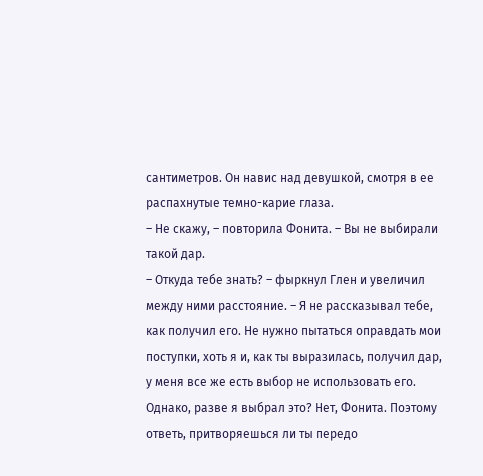сантиметров. Он навис над девушкой, смотря в ее распахнутые темно-карие глаза.
– Не скажу, – повторила Фонита. – Вы не выбирали такой дар.
– Откуда тебе знать? – фыркнул Глен и увеличил между ними расстояние. – Я не рассказывал тебе, как получил его. Не нужно пытаться оправдать мои поступки, хоть я и, как ты выразилась, получил дар, у меня все же есть выбор не использовать его. Однако, разве я выбрал это? Нет, Фонита. Поэтому ответь, притворяешься ли ты передо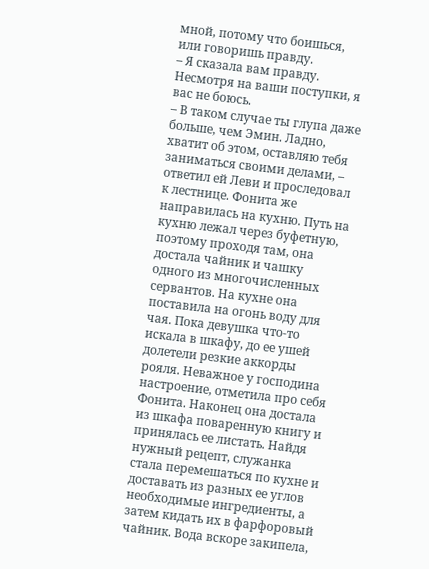мной, потому что боишься, или говоришь правду.
– Я сказала вам правду. Несмотря на ваши поступки, я вас не боюсь.
– В таком случае ты глупа даже больше, чем Эмин. Ладно, хватит об этом, оставляю тебя заниматься своими делами, – ответил ей Леви и проследовал к лестнице. Фонита же направилась на кухню. Путь на кухню лежал через буфетную, поэтому проходя там, она достала чайник и чашку одного из многочисленных сервантов. На кухне она поставила на огонь воду для чая. Пока девушка что-то искала в шкафу, до ее ушей долетели резкие аккорды рояля. Неважное у господина настроение, отметила про себя Фонита. Наконец она достала из шкафа поваренную книгу и принялась ее листать. Найдя нужный рецепт, служанка стала перемешаться по кухне и доставать из разных ее углов необходимые ингредиенты, а затем кидать их в фарфоровый чайник. Вода вскоре закипела,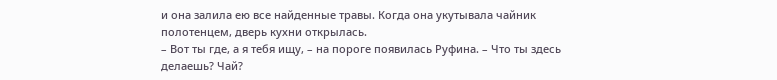и она залила ею все найденные травы. Когда она укутывала чайник полотенцем, дверь кухни открылась.
– Вот ты где, а я тебя ищу, – на пороге появилась Руфина. – Что ты здесь делаешь? Чай?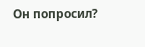Он попросил?